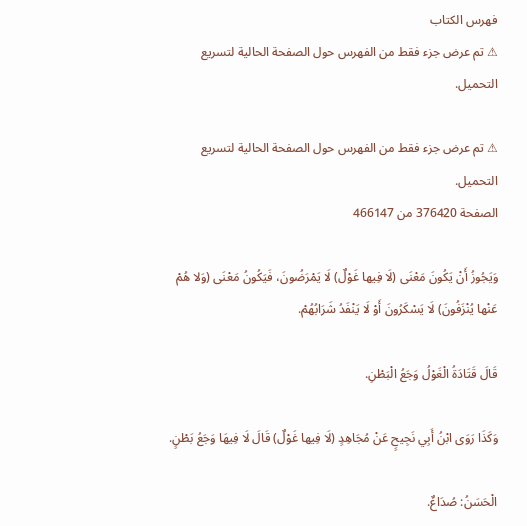فهرس الكتاب
⚠ تم عرض جزء فقط من الفهرس حول الصفحة الحالية لتسريع التحميل.

⚠ تم عرض جزء فقط من الفهرس حول الصفحة الحالية لتسريع التحميل.
الصفحة 376420 من 466147

وَيَجُوزُ أَنْ يَكُونَ مَعْنَى (لَا فِيها غَوْلٌ) لَا يَمْرَضُونَ، فَيَكُونُ مَعْنَى (وَلا هُمْ عَنْها يُنْزَفُونَ) لَا يَسْكَرُونَ أَوْ لَا يَنْفَدُ شَرَابُهُمْ.

قَالَ قَتَادَةُ الْغَوْلُ وَجَعُ الْبَطْنِ.

وَكَذَا رَوَى ابْنُ أَبِي نَجِيحٍ عَنْ مُجَاهِدٍ (لَا فِيها غَوْلٌ) قَالَ لَا فِيهَا وَجَعُ بَطْنٍ.

الْحَسَنُ: صُدَاعٌ.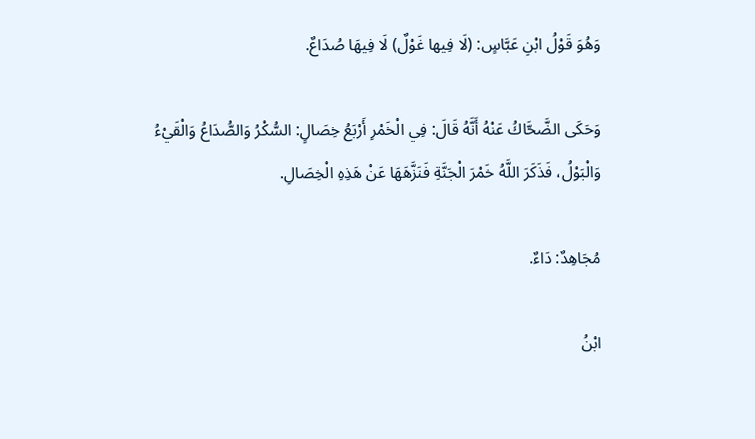وَهُوَ قَوْلُ ابْنِ عَبَّاسٍ: (لَا فِيها غَوْلٌ) لَا فِيهَا صُدَاعٌ.

وَحَكَى الضَّحَّاكُ عَنْهُ أَنَّهُ قَالَ: فِي الْخَمْرِ أَرْبَعُ خِصَالٍ: السُّكْرُ وَالصُّدَاعُ وَالْقَيْءُ وَالْبَوْلُ، فَذَكَرَ اللَّهُ خَمْرَ الْجَنَّةِ فَنَزَّهَهَا عَنْ هَذِهِ الْخِصَالِ.

مُجَاهِدٌ: دَاءٌ.

ابْنُ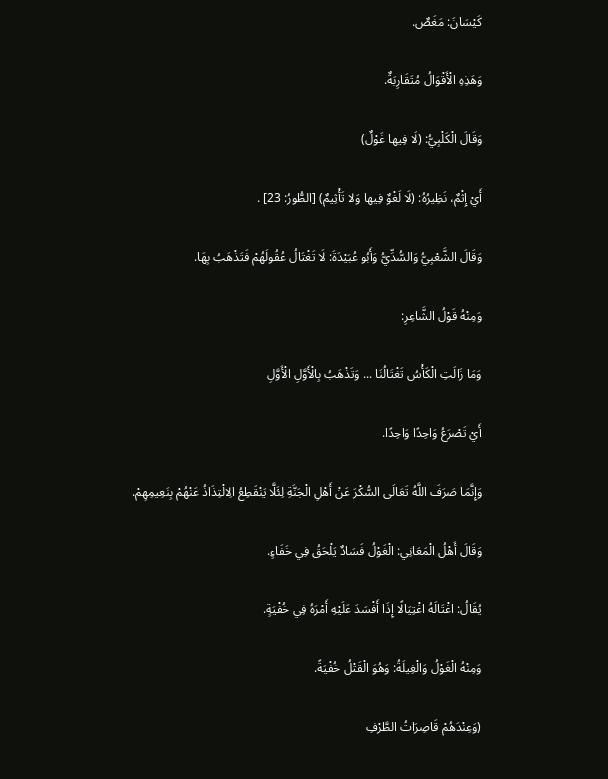كَيْسَانَ: مَغَصٌ.

وَهَذِهِ الْأَقْوَالُ مُتَقَارِبَةٌ.

وَقَالَ الْكَلْبِيُّ: (لَا فِيها غَوْلٌ)

أَيْ إِثْمٌ، نَظِيرُهُ: (لَا لَغْوٌ فِيها وَلا تَأْثِيمٌ) [الطُّورُ: 23] .

وَقَالَ الشَّعْبِيُّ وَالسُّدِّيُّ وَأَبُو عُبَيْدَةَ: لَا تَغْتَالُ عُقُولَهُمْ فَتَذْهَبُ بِهَا.

وَمِنْهُ قَوْلُ الشَّاعِرِ:

وَمَا زَالَتِ الْكَأْسُ تَغْتَالُنَا ... وَتَذْهَبُ بِالْأَوَّلِ الْأَوَّلِ

أَيْ تَصْرَعُ وَاحِدًا وَاحِدًا.

وَإِنَّمَا صَرَفَ اللَّهُ تَعَالَى السُّكْرَ عَنْ أَهْلِ الْجَنَّةِ لِئَلَّا يَنْقَطِعُ الِالْتِذَاذُ عَنْهُمْ بِنَعِيمِهِمْ.

وَقَالَ أَهْلُ الْمَعَانِي: الْغَوْلُ فَسَادٌ يَلْحَقُ فِي خَفَاءٍ.

يُقَالُ: اغْتَالَهُ اغْتِيَالًا إِذَا أَفْسَدَ عَلَيْهِ أَمْرَهُ فِي خُفْيَةٍ.

وَمِنْهُ الْغَوْلُ وَالْغِيلَةُ: وَهُوَ الْقَتْلُ خُفْيَةً.

(وَعِنْدَهُمْ قَاصِرَاتُ الطَّرْفِ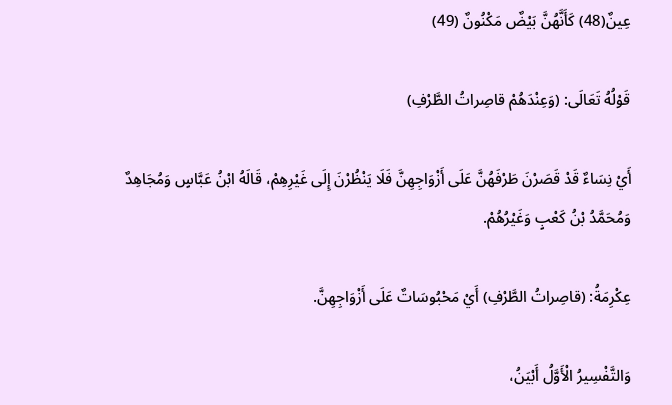عِينٌ(48) كَأَنَّهُنَّ بَيْضٌ مَكْنُونٌ (49)

قَوْلُهُ تَعَالَى: (وَعِنْدَهُمْ قاصِراتُ الطَّرْفِ)

أَيْ نِسَاءٌ قَدْ قَصَرْنَ طَرْفَهُنَّ عَلَى أَزْوَاجِهِنَّ فَلَا يَنْظُرْنَ إِلَى غَيْرِهِمْ، قَالَهُ ابْنُ عَبَّاسٍ وَمُجَاهِدٌ وَمُحَمَّدُ بْنُ كَعْبٍ وَغَيْرُهُمْ.

عِكْرِمَةُ: (قاصِراتُ الطَّرْفِ) أَيْ مَحْبُوسَاتٌ عَلَى أَزْوَاجِهِنَّ.

وَالتَّفْسِيرُ الْأَوَّلُ أَبْيَنُ،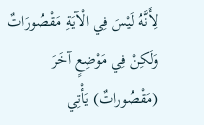لِأَنَّهُ لَيْسَ فِي الْآيَةِ مَقْصُورَاتٌ وَلَكِنْ فِي مَوْضِعٍ آخَرَ (مَقْصُوراتٌ) يَأْتِي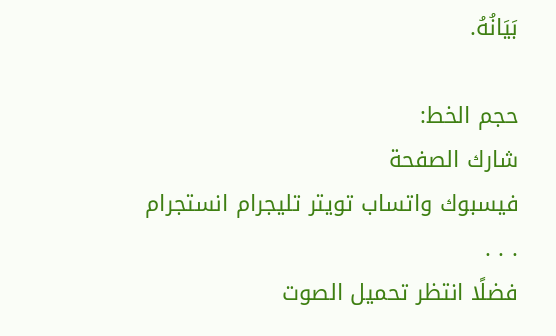بَيَانُهُ.

حجم الخط:
شارك الصفحة
فيسبوك واتساب تويتر تليجرام انستجرام
. . .
فضلًا انتظر تحميل الصوت